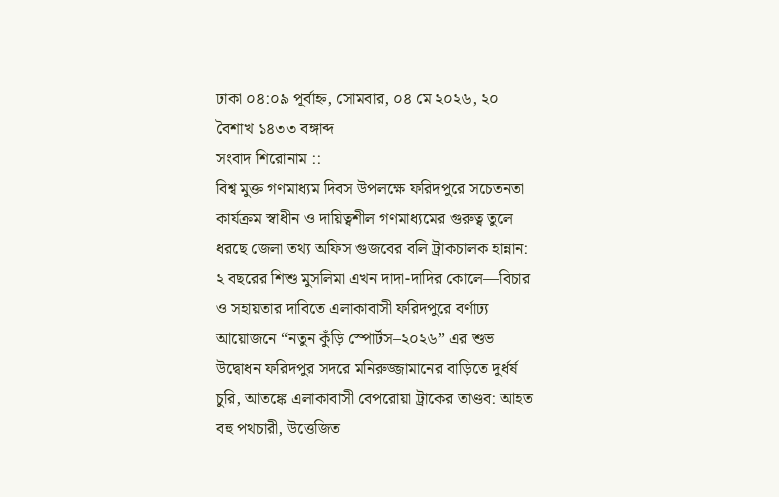ঢাকা ০৪:০৯ পূর্বাহ্ন, সোমবার, ০৪ মে ২০২৬, ২০ বৈশাখ ১৪৩৩ বঙ্গাব্দ
সংবাদ শিরোনাম ::
বিশ্ব মুক্ত গণমাধ্যম দিবস উপলক্ষে ফরিদপুরে সচেতনতা কার্যক্রম স্বাধীন ও দায়িত্বশীল গণমাধ্যমের গুরুত্ব তুলে ধরছে জেলা তথ্য অফিস গুজবের বলি ট্রাকচালক হান্নান: ২ বছরের শিশু মুসলিমা এখন দাদা-দাদির কোলে—বিচার ও সহায়তার দাবিতে এলাকাবাসী ফরিদপুরে বর্ণাঢ্য আয়োজনে “নতুন কুঁড়ি স্পোর্টস–২০২৬” এর শুভ উদ্বোধন ফরিদপুর সদরে মনিরুজ্জামানের বাড়িতে দুর্ধর্ষ চুরি, আতঙ্কে এলাকাবাসী বেপরোয়া ট্রাকের তাণ্ডব: আহত বহু পথচারী, উত্তেজিত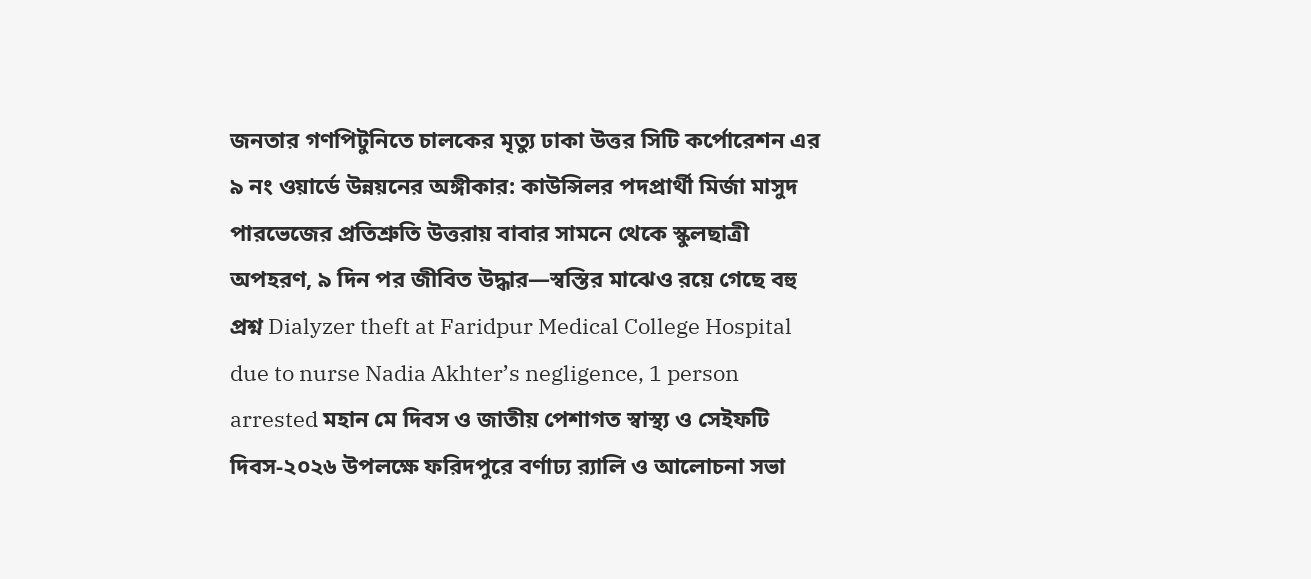জনতার গণপিটুনিতে চালকের মৃত্যু ঢাকা উত্তর সিটি কর্পোরেশন এর ৯ নং ওয়ার্ডে উন্নয়নের অঙ্গীকার: কাউন্সিলর পদপ্রার্থী মির্জা মাসুদ পারভেজের প্রতিশ্রুতি উত্তরায় বাবার সামনে থেকে স্কুলছাত্রী অপহরণ, ৯ দিন পর জীবিত উদ্ধার—স্বস্তির মাঝেও রয়ে গেছে বহু প্রশ্ন Dialyzer theft at Faridpur Medical College Hospital due to nurse Nadia Akhter’s negligence, 1 person arrested মহান মে দিবস ও জাতীয় পেশাগত স্বাস্থ্য ও সেইফটি দিবস-২০২৬ উপলক্ষে ফরিদপুরে বর্ণাঢ্য র‍্যালি ও আলোচনা সভা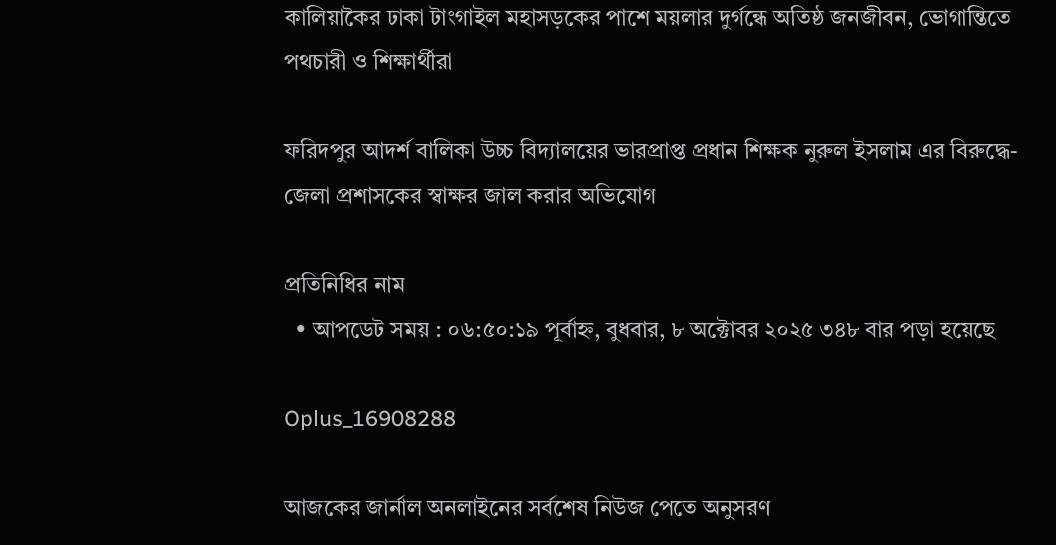কালিয়াকৈর ঢাকা টাংগাইল মহাসড়কের পাশে ময়লার দুর্গন্ধে অতিষ্ঠ জনজীবন, ভোগান্তিতে পথচারী ও শিক্ষার্থীরা

ফরিদপুর আদর্শ বালিকা উচ্চ বিদ্যালয়ের ভারপ্রাপ্ত প্রধান শিক্ষক নুরুল ইসলাম এর বিরুদ্ধে- জেলা প্রশাসকের স্বাক্ষর জাল করার অভিযোগ

প্রতিনিধির নাম
  • আপডেট সময় : ০৬:৫০:১৯ পূর্বাহ্ন, বুধবার, ৮ অক্টোবর ২০২৫ ৩৪৮ বার পড়া হয়েছে

Oplus_16908288

আজকের জার্নাল অনলাইনের সর্বশেষ নিউজ পেতে অনুসরণ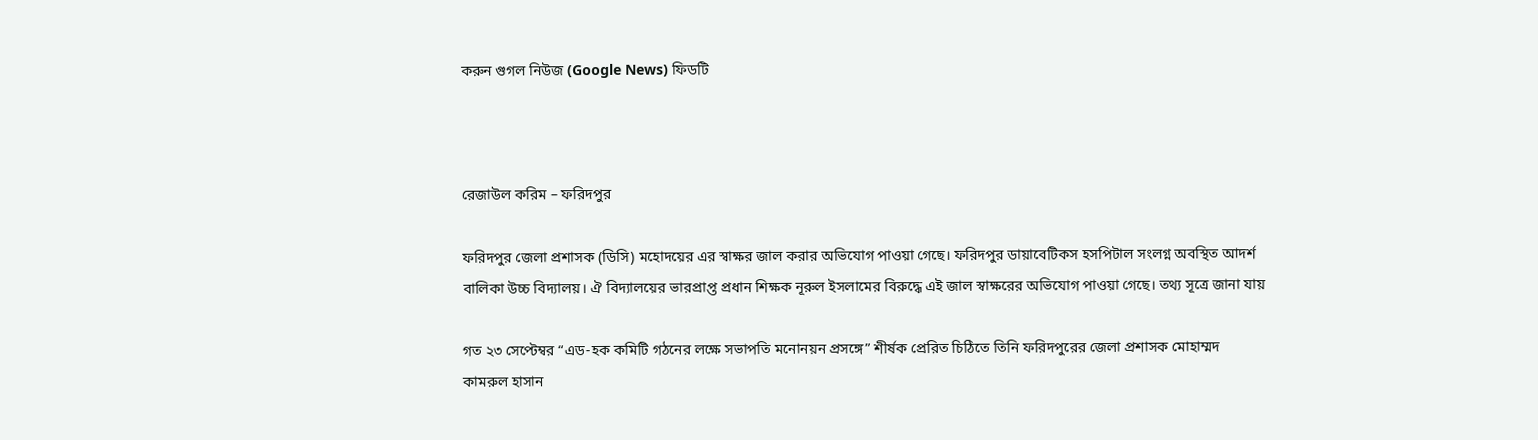করুন গুগল নিউজ (Google News) ফিডটি



রেজাউল করিম – ফরিদপুর

ফরিদপুর জেলা প্রশাসক (ডিসি) মহোদয়ের এর স্বাক্ষর জাল করার অভিযোগ পাওয়া গেছে। ফরিদপুর ডায়াবেটিকস হসপিটাল সংলগ্ন অবস্থিত আদর্শ বালিকা উচ্চ বিদ্যালয়। ঐ বিদ্যালয়ের ভারপ্রাপ্ত প্রধান শিক্ষক নূরুল ইসলামের বিরুদ্ধে এই জাল স্বাক্ষরের অভিযোগ পাওয়া গেছে। তথ্য সূত্রে জানা যায়

গত ২৩ সেপ্টেম্বর “এড-হক কমিটি গঠনের লক্ষে সভাপতি মনোনয়ন প্রসঙ্গে” শীর্ষক প্রেরিত চিঠিতে তিনি ফরিদপুরের জেলা প্রশাসক মোহাম্মদ কামরুল হাসান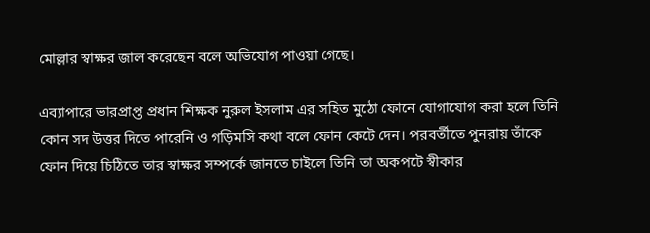মোল্লার স্বাক্ষর জাল করেছেন বলে অভিযোগ পাওয়া গেছে।

এব্যাপারে ভারপ্রাপ্ত প্রধান শিক্ষক নুরুল ইসলাম এর সহিত মুঠো ফোনে যোগাযোগ করা হলে তিনি কোন সদ উত্তর দিতে পারেনি ও গড়িমসি কথা বলে ফোন কেটে দেন। পরবর্তীতে পুনরায় তাঁকে ফোন দিয়ে চিঠিতে তার স্বাক্ষর সম্পর্কে জানতে চাইলে তিনি তা অকপটে স্বীকার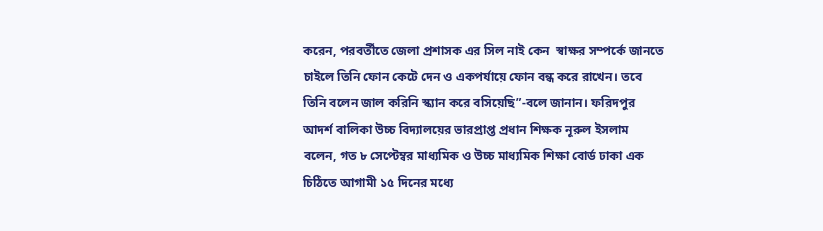করেন, পরবর্তীতে জেলা প্রশাসক এর সিল নাই কেন  স্বাক্ষর সম্পর্কে জানতে চাইলে তিনি ফোন কেটে দেন ও একপর্যায়ে ফোন বন্ধ করে রাখেন। তবে তিনি বলেন জাল করিনি স্ক্যান করে বসিয়েছি”-বলে জানান। ফরিদপুর আদর্শ বালিকা উচ্চ বিদ্যালয়ের ভারপ্রাপ্ত প্রধান শিক্ষক নূরুল ইসলাম বলেন, গত ৮ সেপ্টেম্বর মাধ্যমিক ও উচ্চ মাধ্যমিক শিক্ষা বোর্ড ঢাকা এক চিঠিতে আগামী ১৫ দিনের মধ্যে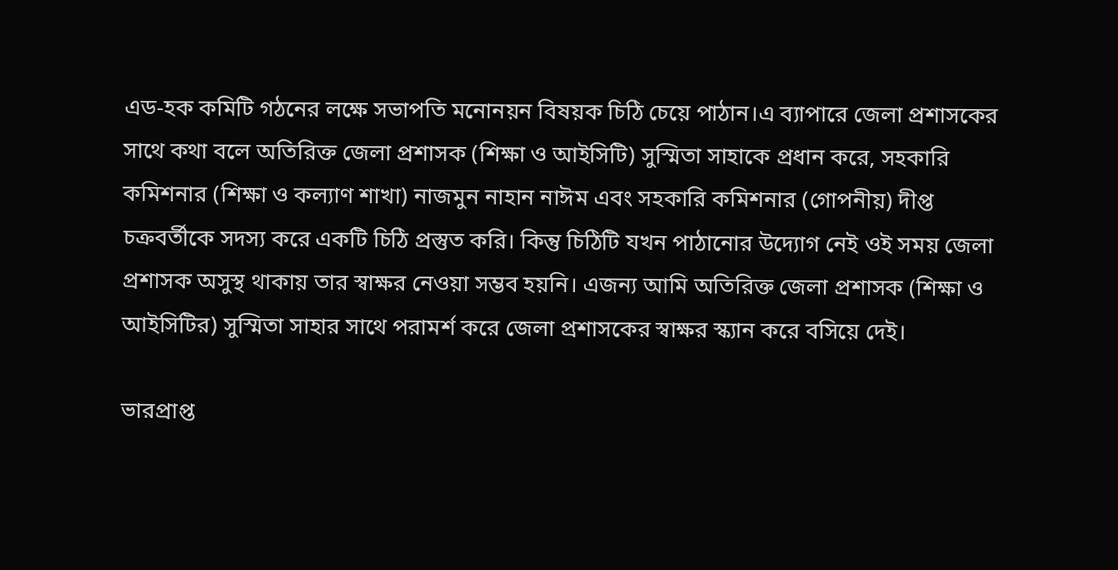এড-হক কমিটি গঠনের লক্ষে সভাপতি মনোনয়ন বিষয়ক চিঠি চেয়ে পাঠান।এ ব্যাপারে জেলা প্রশাসকের সাথে কথা বলে অতিরিক্ত জেলা প্রশাসক (শিক্ষা ও আইসিটি) সুস্মিতা সাহাকে প্রধান করে, সহকারি কমিশনার (শিক্ষা ও কল্যাণ শাখা) নাজমুন নাহান নাঈম এবং সহকারি কমিশনার (গোপনীয়) দীপ্ত চক্রবর্তীকে সদস্য করে একটি চিঠি প্রস্তুত করি। কিন্তু চিঠিটি যখন পাঠানোর উদ্যোগ নেই ওই সময় জেলা প্রশাসক অসুস্থ থাকায় তার স্বাক্ষর নেওয়া সম্ভব হয়নি। এজন্য আমি অতিরিক্ত জেলা প্রশাসক (শিক্ষা ও আইসিটির) সুস্মিতা সাহার সাথে পরামর্শ করে জেলা প্রশাসকের স্বাক্ষর স্ক্যান করে বসিয়ে দেই।

ভারপ্রাপ্ত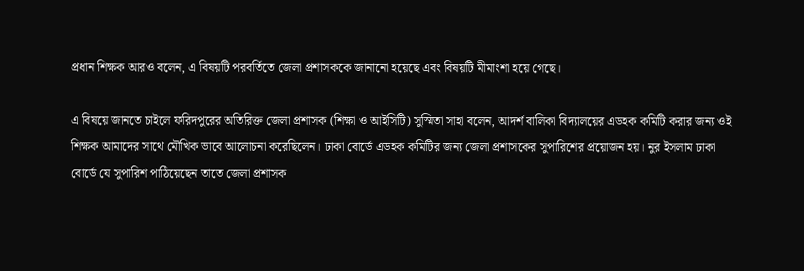প্রধান শিক্ষক আরও বলেন, এ বিষয়টি পরবর্তিতে জেলা প্রশাসককে জানানো হয়েছে এবং বিষয়টি মীমাংশা হয়ে গেছে।

এ বিষয়ে জানতে চাইলে ফরিদপুরের অতিরিক্ত জেলা প্রশাসক (শিক্ষা ও আইসিটি) সুস্মিতা সাহা বলেন, আদর্শ বালিকা বিদ্যালয়ের এডহক কমিটি করার জন্য ওই শিক্ষক আমাদের সাথে মৌখিক ভাবে আলোচনা করেছিলেন। ঢাকা বোর্ডে এডহক কমিটির জন্য জেলা প্রশাসকের সুপারিশের প্রয়োজন হয়। নুর ইসলাম ঢাকা বোর্ডে যে সুপারিশ পাঠিয়েছেন তাতে জেলা প্রশাসক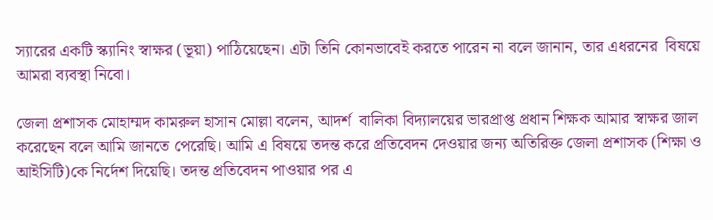স্যারের একটি স্ক্যানিং স্বাক্ষর (ভূয়া) পাঠিয়েছেন। এটা তিনি কোনভাবেই করতে পারেন না বলে জানান, তার এধরনের  বিষয়ে আমরা ব্যবস্থা নিবো।

জেলা প্রশাসক মোহাম্মদ কামরুল হাসান মোল্লা বলেন, আদর্শ  বালিকা বিদ্যালয়ের ভারপ্রাপ্ত প্রধান শিক্ষক আমার স্বাক্ষর জাল করেছেন বলে আমি জানতে পেরেছি। আমি এ বিষয়ে তদন্ত করে প্রতিবেদন দেওয়ার জন্য অতিরিক্ত জেলা প্রশাসক (শিক্ষা ও আইসিটি)কে নির্দেশ দিয়েছি। তদন্ত প্রতিবেদন পাওয়ার পর এ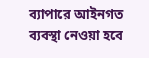ব্যাপারে আইনগত ব্যবস্থা নেওয়া হবে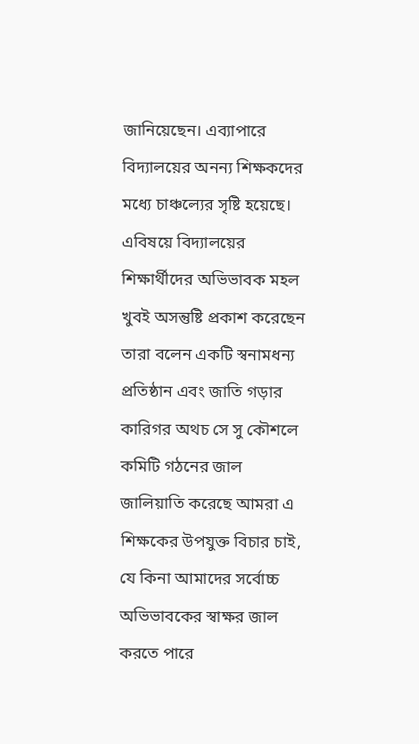জানিয়েছেন। এব্যাপারে বিদ্যালয়ের অনন্য শিক্ষকদের মধ্যে চাঞ্চল্যের সৃষ্টি হয়েছে। এবিষয়ে বিদ্যালয়ের শিক্ষার্থীদের অভিভাবক মহল খুবই অসন্তুষ্টি প্রকাশ করেছেন তারা বলেন একটি স্বনামধন্য প্রতিষ্ঠান এবং জাতি গড়ার কারিগর অথচ সে সু কৌশলে  কমিটি গঠনের জাল জালিয়াতি করেছে আমরা এ শিক্ষকের উপযুক্ত বিচার চাই, যে কিনা আমাদের সর্বোচ্চ অভিভাবকের স্বাক্ষর জাল করতে পারে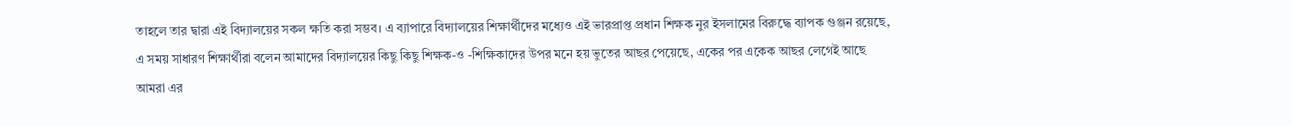তাহলে তার দ্বারা এই বিদ্যালয়ের সকল ক্ষতি করা সম্ভব। এ ব্যাপারে বিদ্যালয়ের শিক্ষার্থীদের মধ্যেও এই ভারপ্রাপ্ত প্রধান শিক্ষক নুর ইসলামের বিরুদ্ধে ব্যাপক গুঞ্জন রয়েছে, এ সময় সাধারণ শিক্ষার্থীরা বলেন আমাদের বিদ্যালয়ের কিছু কিছু শিক্ষক-ও -শিক্ষিকাদের উপর মনে হয় ভুতের আছর পেয়েছে, একের পর একেক আছর লেগেই আছে আমরা এর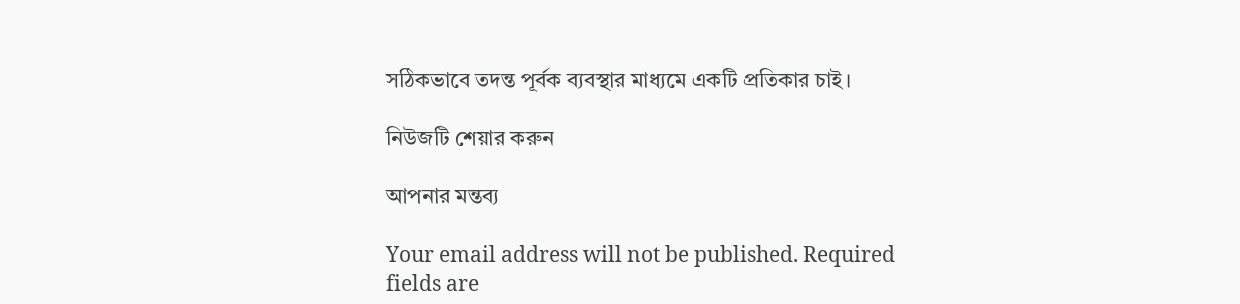সঠিকভাবে তদন্ত পূর্বক ব্যবস্থার মাধ্যমে একটি প্রতিকার চাই।

নিউজটি শেয়ার করুন

আপনার মন্তব্য

Your email address will not be published. Required fields are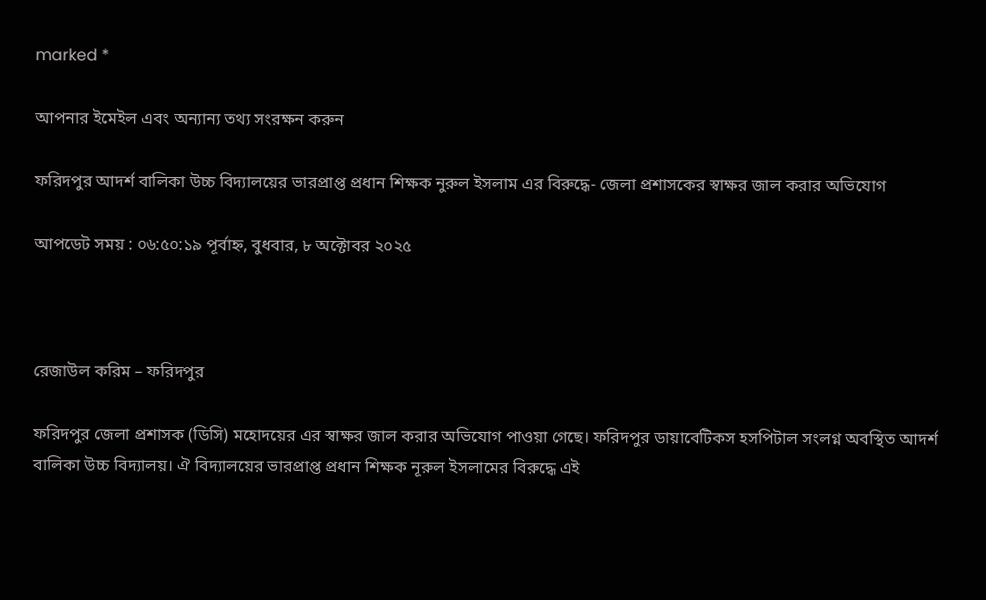marked *

আপনার ইমেইল এবং অন্যান্য তথ্য সংরক্ষন করুন

ফরিদপুর আদর্শ বালিকা উচ্চ বিদ্যালয়ের ভারপ্রাপ্ত প্রধান শিক্ষক নুরুল ইসলাম এর বিরুদ্ধে- জেলা প্রশাসকের স্বাক্ষর জাল করার অভিযোগ

আপডেট সময় : ০৬:৫০:১৯ পূর্বাহ্ন, বুধবার, ৮ অক্টোবর ২০২৫



রেজাউল করিম – ফরিদপুর

ফরিদপুর জেলা প্রশাসক (ডিসি) মহোদয়ের এর স্বাক্ষর জাল করার অভিযোগ পাওয়া গেছে। ফরিদপুর ডায়াবেটিকস হসপিটাল সংলগ্ন অবস্থিত আদর্শ বালিকা উচ্চ বিদ্যালয়। ঐ বিদ্যালয়ের ভারপ্রাপ্ত প্রধান শিক্ষক নূরুল ইসলামের বিরুদ্ধে এই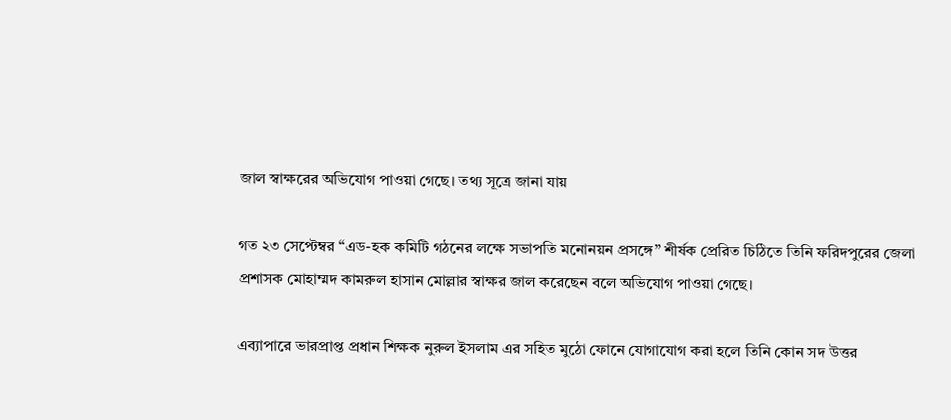জাল স্বাক্ষরের অভিযোগ পাওয়া গেছে। তথ্য সূত্রে জানা যায়

গত ২৩ সেপ্টেম্বর “এড-হক কমিটি গঠনের লক্ষে সভাপতি মনোনয়ন প্রসঙ্গে” শীর্ষক প্রেরিত চিঠিতে তিনি ফরিদপুরের জেলা প্রশাসক মোহাম্মদ কামরুল হাসান মোল্লার স্বাক্ষর জাল করেছেন বলে অভিযোগ পাওয়া গেছে।

এব্যাপারে ভারপ্রাপ্ত প্রধান শিক্ষক নুরুল ইসলাম এর সহিত মুঠো ফোনে যোগাযোগ করা হলে তিনি কোন সদ উত্তর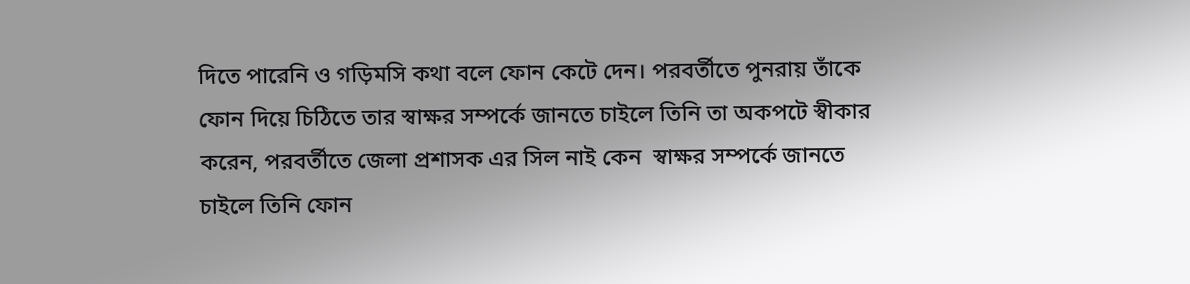দিতে পারেনি ও গড়িমসি কথা বলে ফোন কেটে দেন। পরবর্তীতে পুনরায় তাঁকে ফোন দিয়ে চিঠিতে তার স্বাক্ষর সম্পর্কে জানতে চাইলে তিনি তা অকপটে স্বীকার করেন, পরবর্তীতে জেলা প্রশাসক এর সিল নাই কেন  স্বাক্ষর সম্পর্কে জানতে চাইলে তিনি ফোন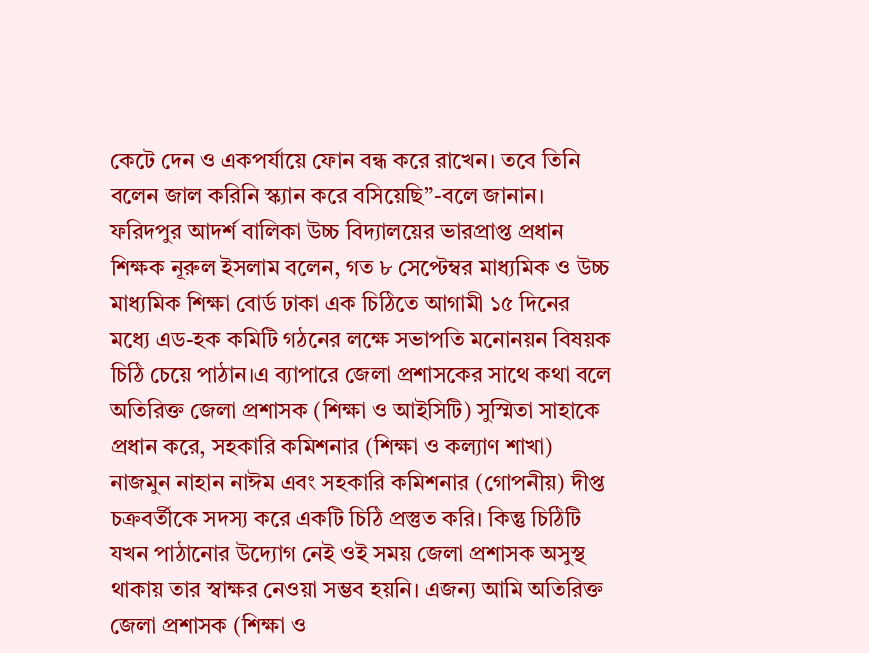কেটে দেন ও একপর্যায়ে ফোন বন্ধ করে রাখেন। তবে তিনি বলেন জাল করিনি স্ক্যান করে বসিয়েছি”-বলে জানান। ফরিদপুর আদর্শ বালিকা উচ্চ বিদ্যালয়ের ভারপ্রাপ্ত প্রধান শিক্ষক নূরুল ইসলাম বলেন, গত ৮ সেপ্টেম্বর মাধ্যমিক ও উচ্চ মাধ্যমিক শিক্ষা বোর্ড ঢাকা এক চিঠিতে আগামী ১৫ দিনের মধ্যে এড-হক কমিটি গঠনের লক্ষে সভাপতি মনোনয়ন বিষয়ক চিঠি চেয়ে পাঠান।এ ব্যাপারে জেলা প্রশাসকের সাথে কথা বলে অতিরিক্ত জেলা প্রশাসক (শিক্ষা ও আইসিটি) সুস্মিতা সাহাকে প্রধান করে, সহকারি কমিশনার (শিক্ষা ও কল্যাণ শাখা) নাজমুন নাহান নাঈম এবং সহকারি কমিশনার (গোপনীয়) দীপ্ত চক্রবর্তীকে সদস্য করে একটি চিঠি প্রস্তুত করি। কিন্তু চিঠিটি যখন পাঠানোর উদ্যোগ নেই ওই সময় জেলা প্রশাসক অসুস্থ থাকায় তার স্বাক্ষর নেওয়া সম্ভব হয়নি। এজন্য আমি অতিরিক্ত জেলা প্রশাসক (শিক্ষা ও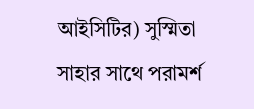আইসিটির) সুস্মিতা সাহার সাথে পরামর্শ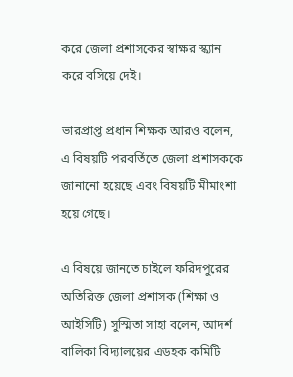করে জেলা প্রশাসকের স্বাক্ষর স্ক্যান করে বসিয়ে দেই।

ভারপ্রাপ্ত প্রধান শিক্ষক আরও বলেন, এ বিষয়টি পরবর্তিতে জেলা প্রশাসককে জানানো হয়েছে এবং বিষয়টি মীমাংশা হয়ে গেছে।

এ বিষয়ে জানতে চাইলে ফরিদপুরের অতিরিক্ত জেলা প্রশাসক (শিক্ষা ও আইসিটি) সুস্মিতা সাহা বলেন, আদর্শ বালিকা বিদ্যালয়ের এডহক কমিটি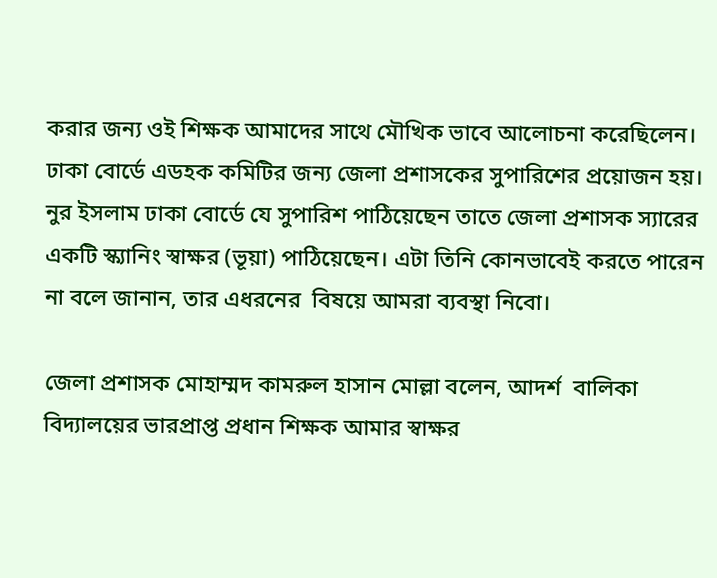করার জন্য ওই শিক্ষক আমাদের সাথে মৌখিক ভাবে আলোচনা করেছিলেন। ঢাকা বোর্ডে এডহক কমিটির জন্য জেলা প্রশাসকের সুপারিশের প্রয়োজন হয়। নুর ইসলাম ঢাকা বোর্ডে যে সুপারিশ পাঠিয়েছেন তাতে জেলা প্রশাসক স্যারের একটি স্ক্যানিং স্বাক্ষর (ভূয়া) পাঠিয়েছেন। এটা তিনি কোনভাবেই করতে পারেন না বলে জানান, তার এধরনের  বিষয়ে আমরা ব্যবস্থা নিবো।

জেলা প্রশাসক মোহাম্মদ কামরুল হাসান মোল্লা বলেন, আদর্শ  বালিকা বিদ্যালয়ের ভারপ্রাপ্ত প্রধান শিক্ষক আমার স্বাক্ষর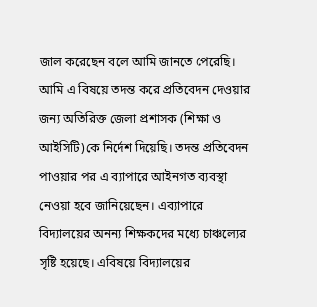জাল করেছেন বলে আমি জানতে পেরেছি। আমি এ বিষয়ে তদন্ত করে প্রতিবেদন দেওয়ার জন্য অতিরিক্ত জেলা প্রশাসক (শিক্ষা ও আইসিটি)কে নির্দেশ দিয়েছি। তদন্ত প্রতিবেদন পাওয়ার পর এ ব্যাপারে আইনগত ব্যবস্থা নেওয়া হবে জানিয়েছেন। এব্যাপারে বিদ্যালয়ের অনন্য শিক্ষকদের মধ্যে চাঞ্চল্যের সৃষ্টি হয়েছে। এবিষয়ে বিদ্যালয়ের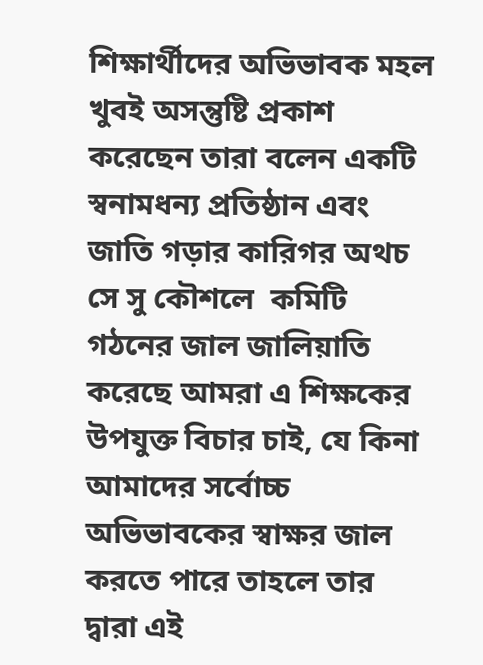শিক্ষার্থীদের অভিভাবক মহল খুবই অসন্তুষ্টি প্রকাশ করেছেন তারা বলেন একটি স্বনামধন্য প্রতিষ্ঠান এবং জাতি গড়ার কারিগর অথচ সে সু কৌশলে  কমিটি গঠনের জাল জালিয়াতি করেছে আমরা এ শিক্ষকের উপযুক্ত বিচার চাই, যে কিনা আমাদের সর্বোচ্চ অভিভাবকের স্বাক্ষর জাল করতে পারে তাহলে তার দ্বারা এই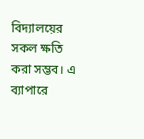বিদ্যালয়ের সকল ক্ষতি করা সম্ভব। এ ব্যাপারে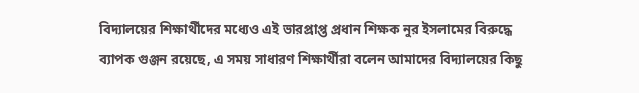বিদ্যালয়ের শিক্ষার্থীদের মধ্যেও এই ভারপ্রাপ্ত প্রধান শিক্ষক নুর ইসলামের বিরুদ্ধে ব্যাপক গুঞ্জন রয়েছে, এ সময় সাধারণ শিক্ষার্থীরা বলেন আমাদের বিদ্যালয়ের কিছু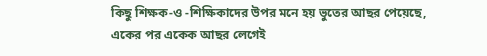কিছু শিক্ষক-ও -শিক্ষিকাদের উপর মনে হয় ভুতের আছর পেয়েছে, একের পর একেক আছর লেগেই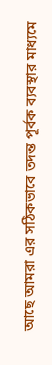আছে আমরা এর সঠিকভাবে তদন্ত পূর্বক ব্যবস্থার মাধ্যমে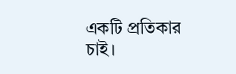একটি প্রতিকার চাই।